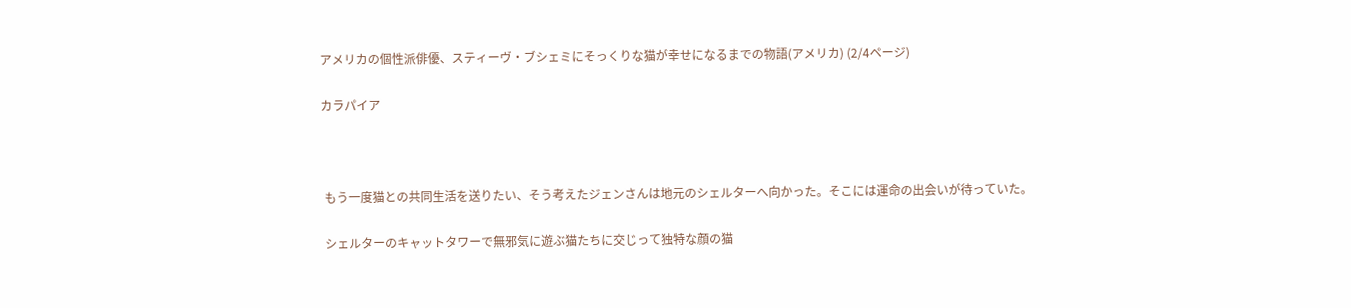アメリカの個性派俳優、スティーヴ・ブシェミにそっくりな猫が幸せになるまでの物語(アメリカ) (2/4ページ)

カラパイア



 もう一度猫との共同生活を送りたい、そう考えたジェンさんは地元のシェルターへ向かった。そこには運命の出会いが待っていた。

 シェルターのキャットタワーで無邪気に遊ぶ猫たちに交じって独特な顔の猫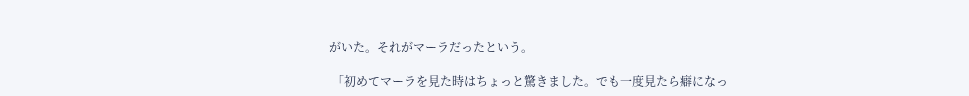がいた。それがマーラだったという。

 「初めてマーラを見た時はちょっと驚きました。でも一度見たら癖になっ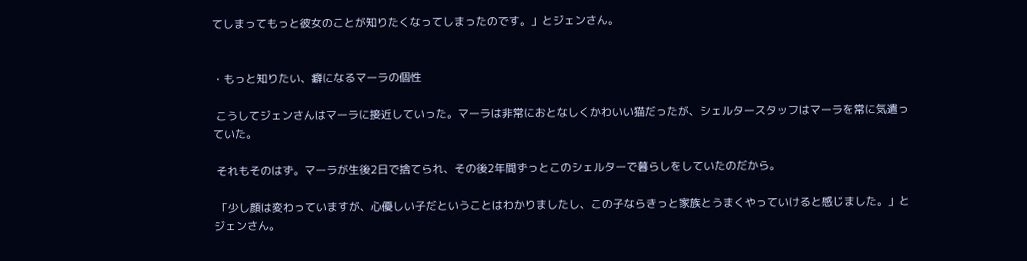てしまってもっと彼女のことが知りたくなってしまったのです。」とジェンさん。


・もっと知りたい、癖になるマーラの個性

 こうしてジェンさんはマーラに接近していった。マーラは非常におとなしくかわいい猫だったが、シェルタースタッフはマーラを常に気遣っていた。

 それもそのはず。マーラが生後2日で捨てられ、その後2年間ずっとこのシェルターで暮らしをしていたのだから。

 「少し顔は変わっていますが、心優しい子だということはわかりましたし、この子ならきっと家族とうまくやっていけると感じました。」とジェンさん。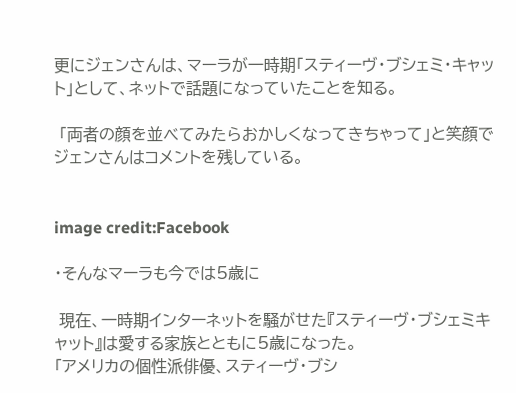更にジェンさんは、マーラが一時期「スティーヴ・ブシェミ・キャット」として、ネットで話題になっていたことを知る。

 「両者の顔を並べてみたらおかしくなってきちゃって」と笑顔でジェンさんはコメントを残している。


image credit:Facebook

・そんなマーラも今では5歳に

 現在、一時期インターネットを騒がせた『スティーヴ・ブシェミキャット』は愛する家族とともに5歳になった。
「アメリカの個性派俳優、スティーヴ・ブシ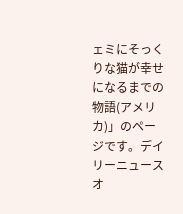ェミにそっくりな猫が幸せになるまでの物語(アメリカ)」のページです。デイリーニュースオ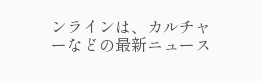ンラインは、カルチャーなどの最新ニュース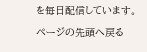を毎日配信しています。
ページの先頭へ戻る